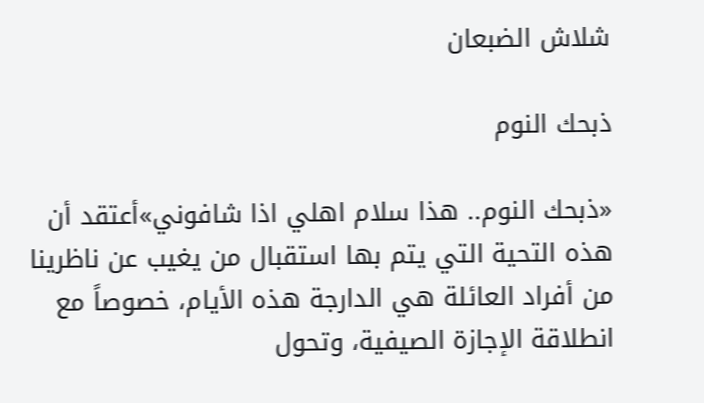شلاش الضبعان

ذبحك النوم

«ذبحك النوم.. هذا سلام اهلي اذا شافوني»أعتقد أن هذه التحية التي يتم بها استقبال من يغيب عن ناظرينا من أفراد العائلة هي الدارجة هذه الأيام، خصوصاً مع انطلاقة الإجازة الصيفية، وتحول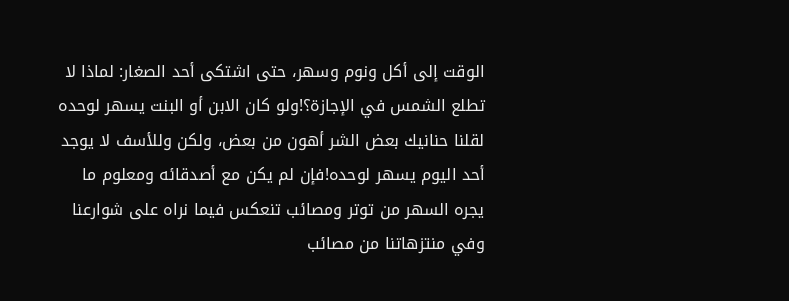الوقت إلى أكل ونوم وسهر، حتى اشتكى أحد الصغار: لماذا لا تطلع الشمس في الإجازة؟!ولو كان الابن أو البنت يسهر لوحده لقلنا حنانيك بعض الشر أهون من بعض، ولكن وللأسف لا يوجد أحد اليوم يسهر لوحده!فإن لم يكن مع أصدقائه ومعلوم ما يجره السهر من توتر ومصائب تنعكس فيما نراه على شوارعنا وفي منتزهاتنا من مصائب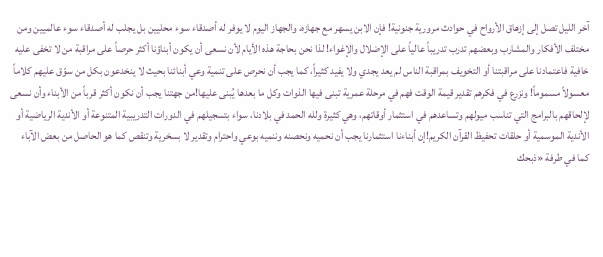آخر الليل تصل إلى إزهاق الأرواح في حوادث مرورية جنونية! فإن الابن يسهر مع جهازه، والجهاز اليوم لا يوفر له أصدقاء سوء محليين بل يجلب له أصدقاء سوء عالميين ومن مختلف الأفكار والمشارب وبعضهم تدرب تدريباً عالياً على الإضلال والإغواء! لذا نحن بحاجة هذه الأيام لأن نسعى أن يكون أبناؤنا أكثر حرصاً على مراقبة من لا تخفى عليه خافية فاعتمادنا على مراقبتنا أو التخويف بمراقبة الناس لم يعد يجدي ولا يفيد كثيراً، كما يجب أن نحرص على تنمية وعي أبنائنا بحيث لا ينخدعون بكل من سوّق عليهم كلاماً معسولاً مسموماً! ونزرع في فكرهم تقدير قيمة الوقت فهم في مرحلة عمرية تبنى فيها الذوات وكل ما بعدها يُبنى عليها!من جهتنا يجب أن نكون أكثر قرباً من الأبناء وأن نسعى لإلحاقهم بالبرامج التي تناسب ميولهم وتساعدهم في استثمار أوقاتهم، وهي كثيرة ولله الحمد في بلادنا، سواء بتسجيلهم في الدورات التدريبية المتنوعة أو الأندية الرياضية أو الأندية الموسمية أو حلقات تحفيظ القرآن الكريم!إن أبناءنا استثمارنا يجب أن نحميه ونحصنه وننميه بوعي واحترام وتقدير لا بسخرية وتنقص كما هو الحاصل من بعض الآباء كما في طرفة «ذبحك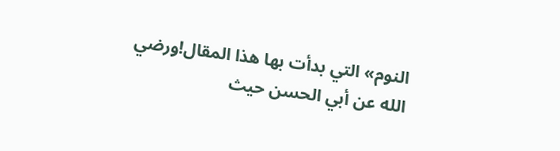النوم» التي بدأت بها هذا المقال!ورضي الله عن أبي الحسن حيث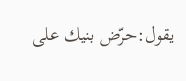يقول:حرّض بنيك على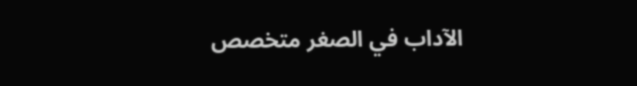الآداب في الصغر متخصص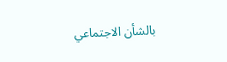بالشأن الاجتماعي